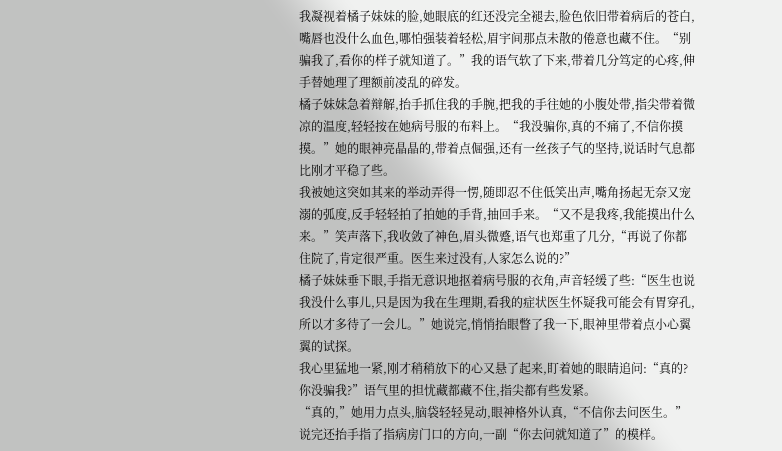我凝视着橘子妹妹的脸,她眼底的红还没完全褪去,脸色依旧带着病后的苍白,嘴唇也没什么血色,哪怕强装着轻松,眉宇间那点未散的倦意也藏不住。“别骗我了,看你的样子就知道了。”我的语气软了下来,带着几分笃定的心疼,伸手替她理了理额前凌乱的碎发。
橘子妹妹急着辩解,抬手抓住我的手腕,把我的手往她的小腹处带,指尖带着微凉的温度,轻轻按在她病号服的布料上。“我没骗你,真的不痛了,不信你摸摸。”她的眼神亮晶晶的,带着点倔强,还有一丝孩子气的坚持,说话时气息都比刚才平稳了些。
我被她这突如其来的举动弄得一愣,随即忍不住低笑出声,嘴角扬起无奈又宠溺的弧度,反手轻轻拍了拍她的手背,抽回手来。“又不是我疼,我能摸出什么来。”笑声落下,我收敛了神色,眉头微蹙,语气也郑重了几分,“再说了你都住院了,肯定很严重。医生来过没有,人家怎么说的?”
橘子妹妹垂下眼,手指无意识地抠着病号服的衣角,声音轻缓了些:“医生也说我没什么事儿,只是因为我在生理期,看我的症状医生怀疑我可能会有胃穿孔,所以才多待了一会儿。”她说完,悄悄抬眼瞥了我一下,眼神里带着点小心翼翼的试探。
我心里猛地一紧,刚才稍稍放下的心又悬了起来,盯着她的眼睛追问:“真的?你没骗我?”语气里的担忧藏都藏不住,指尖都有些发紧。
“真的,”她用力点头,脑袋轻轻晃动,眼神格外认真,“不信你去问医生。”说完还抬手指了指病房门口的方向,一副“你去问就知道了”的模样。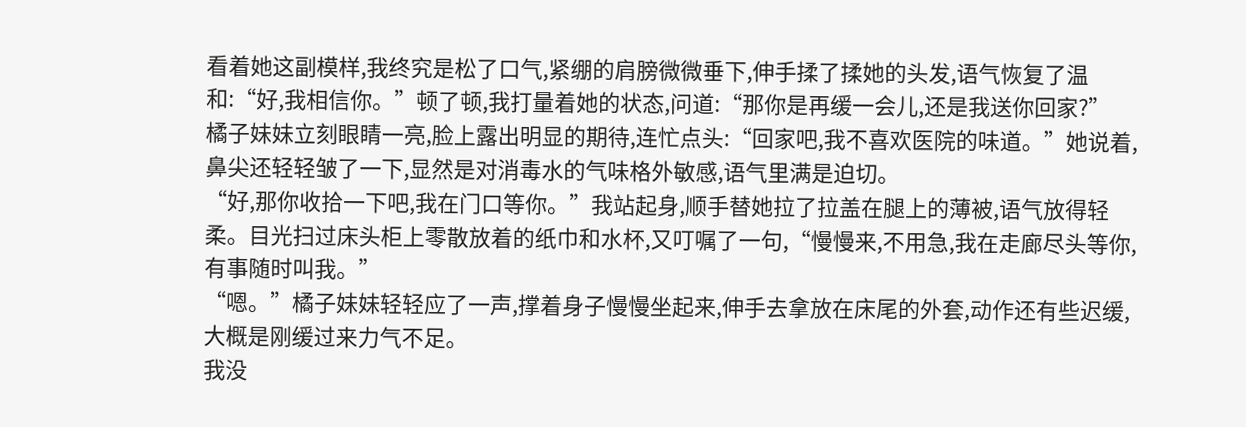看着她这副模样,我终究是松了口气,紧绷的肩膀微微垂下,伸手揉了揉她的头发,语气恢复了温和:“好,我相信你。”顿了顿,我打量着她的状态,问道:“那你是再缓一会儿,还是我送你回家?”
橘子妹妹立刻眼睛一亮,脸上露出明显的期待,连忙点头:“回家吧,我不喜欢医院的味道。”她说着,鼻尖还轻轻皱了一下,显然是对消毒水的气味格外敏感,语气里满是迫切。
“好,那你收拾一下吧,我在门口等你。”我站起身,顺手替她拉了拉盖在腿上的薄被,语气放得轻柔。目光扫过床头柜上零散放着的纸巾和水杯,又叮嘱了一句,“慢慢来,不用急,我在走廊尽头等你,有事随时叫我。”
“嗯。”橘子妹妹轻轻应了一声,撑着身子慢慢坐起来,伸手去拿放在床尾的外套,动作还有些迟缓,大概是刚缓过来力气不足。
我没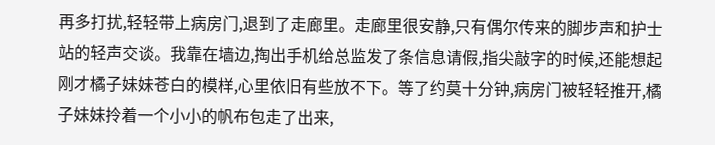再多打扰,轻轻带上病房门,退到了走廊里。走廊里很安静,只有偶尔传来的脚步声和护士站的轻声交谈。我靠在墙边,掏出手机给总监发了条信息请假,指尖敲字的时候,还能想起刚才橘子妹妹苍白的模样,心里依旧有些放不下。等了约莫十分钟,病房门被轻轻推开,橘子妹妹拎着一个小小的帆布包走了出来,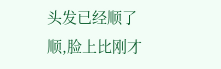头发已经顺了顺,脸上比刚才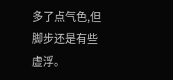多了点气色,但脚步还是有些虚浮。